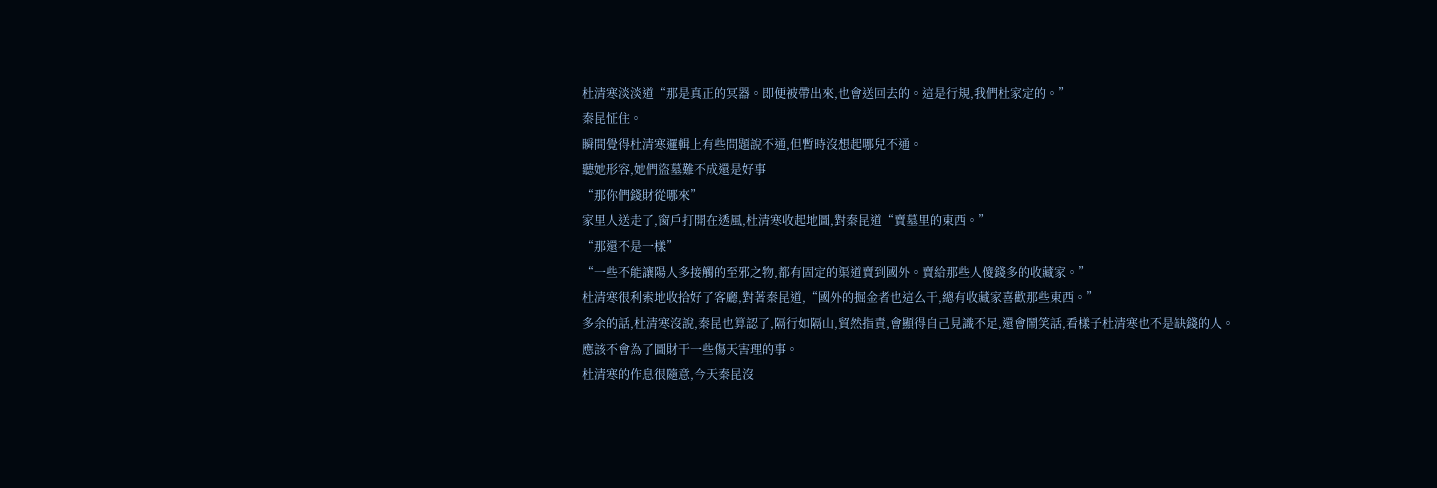杜清寒淡淡道“那是真正的冥器。即便被帶出來,也會送回去的。這是行規,我們杜家定的。”
秦昆怔住。
瞬間覺得杜清寒邏輯上有些問題說不通,但暫時沒想起哪兒不通。
聽她形容,她們盜墓難不成還是好事
“那你們錢財從哪來”
家里人送走了,窗戶打開在透風,杜清寒收起地圖,對秦昆道“賣墓里的東西。”
“那還不是一樣”
“一些不能讓陽人多接觸的至邪之物,都有固定的渠道賣到國外。賣給那些人傻錢多的收藏家。”
杜清寒很利索地收拾好了客廳,對著秦昆道,“國外的掘金者也這么干,總有收藏家喜歡那些東西。”
多余的話,杜清寒沒說,秦昆也算認了,隔行如隔山,貿然指責,會顯得自己見識不足,還會鬧笑話,看樣子杜清寒也不是缺錢的人。
應該不會為了圖財干一些傷天害理的事。
杜清寒的作息很隨意,今天秦昆沒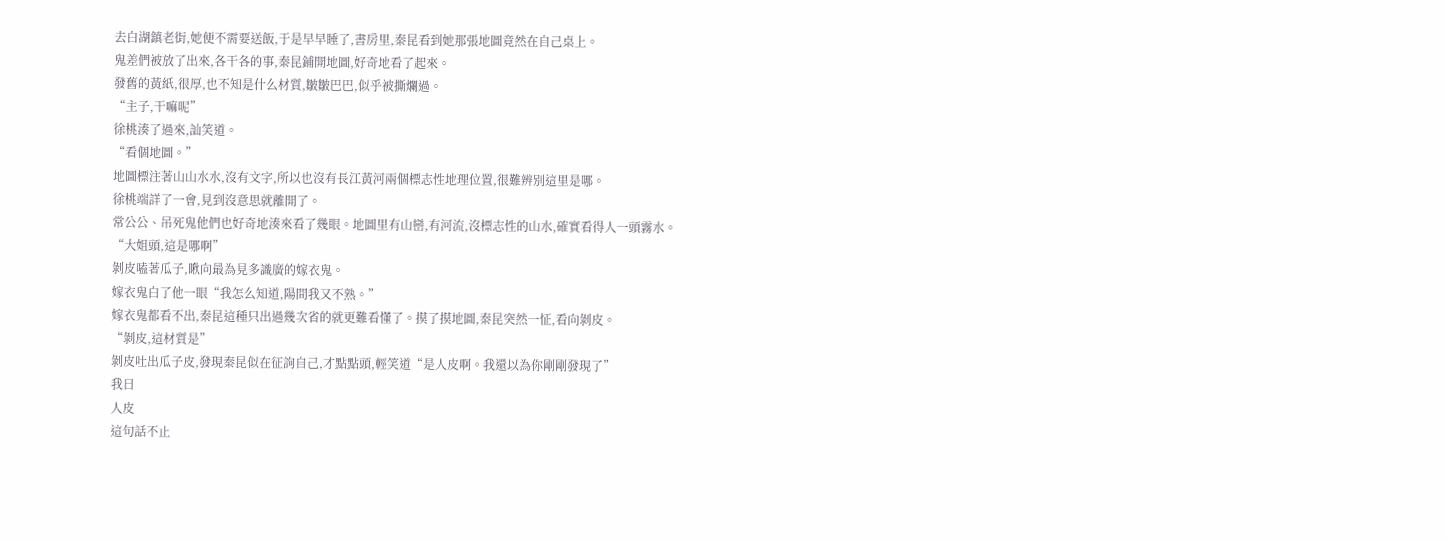去白湖鎮老街,她便不需要送飯,于是早早睡了,書房里,秦昆看到她那張地圖竟然在自己桌上。
鬼差們被放了出來,各干各的事,秦昆鋪開地圖,好奇地看了起來。
發舊的黃紙,很厚,也不知是什么材質,皺皺巴巴,似乎被撕爛過。
“主子,干嘛呢”
徐桃湊了過來,訕笑道。
“看個地圖。”
地圖標注著山山水水,沒有文字,所以也沒有長江黃河兩個標志性地理位置,很難辨別這里是哪。
徐桃端詳了一會,見到沒意思就離開了。
常公公、吊死鬼他們也好奇地湊來看了幾眼。地圖里有山巒,有河流,沒標志性的山水,確實看得人一頭霧水。
“大姐頭,這是哪啊”
剝皮嗑著瓜子,瞅向最為見多識廣的嫁衣鬼。
嫁衣鬼白了他一眼“我怎么知道,陽間我又不熟。”
嫁衣鬼都看不出,秦昆這種只出過幾次省的就更難看懂了。摸了摸地圖,秦昆突然一怔,看向剝皮。
“剝皮,這材質是”
剝皮吐出瓜子皮,發現秦昆似在征詢自己,才點點頭,輕笑道“是人皮啊。我還以為你剛剛發現了”
我日
人皮
這句話不止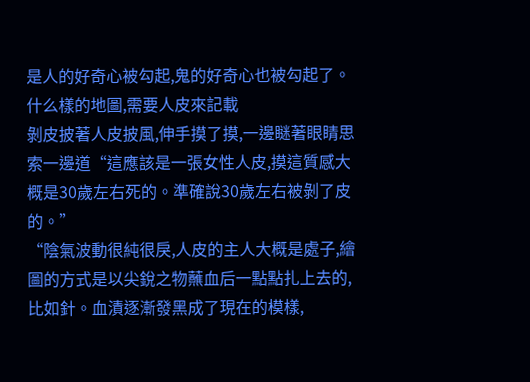是人的好奇心被勾起,鬼的好奇心也被勾起了。
什么樣的地圖,需要人皮來記載
剝皮披著人皮披風,伸手摸了摸,一邊瞇著眼睛思索一邊道“這應該是一張女性人皮,摸這質感大概是30歲左右死的。準確說30歲左右被剝了皮的。”
“陰氣波動很純很戾,人皮的主人大概是處子,繪圖的方式是以尖銳之物蘸血后一點點扎上去的,比如針。血漬逐漸發黑成了現在的模樣,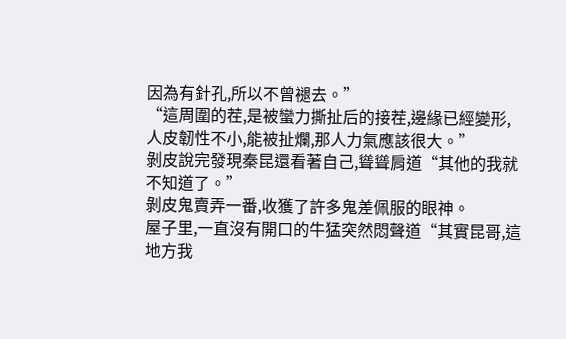因為有針孔,所以不曾褪去。”
“這周圍的茬,是被蠻力撕扯后的接茬,邊緣已經變形,人皮韌性不小,能被扯爛,那人力氣應該很大。”
剝皮說完發現秦昆還看著自己,聳聳肩道“其他的我就不知道了。”
剝皮鬼賣弄一番,收獲了許多鬼差佩服的眼神。
屋子里,一直沒有開口的牛猛突然悶聲道“其實昆哥,這地方我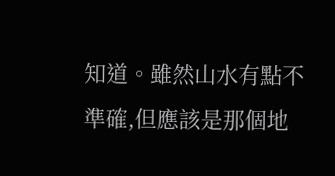知道。雖然山水有點不準確,但應該是那個地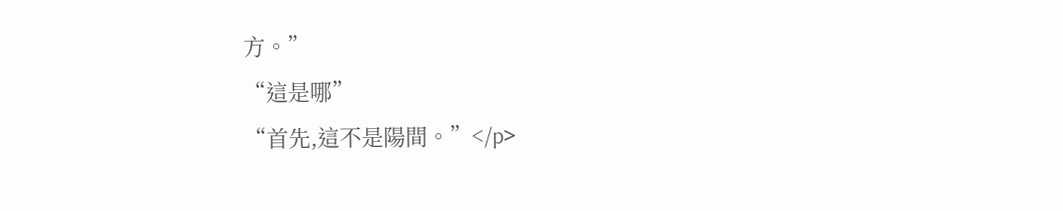方。”
“這是哪”
“首先,這不是陽間。”</p>